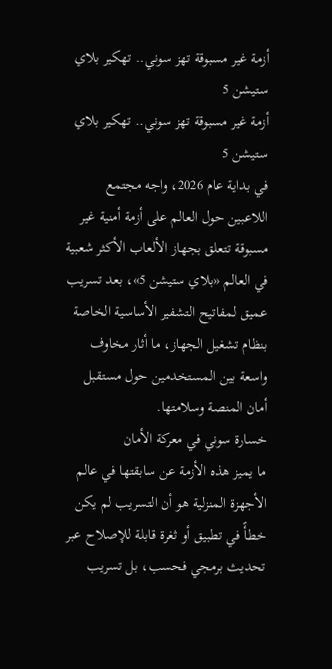أزمة غير مسبوقة تهز سوني.. تهكير بلاي ستيشن 5
أزمة غير مسبوقة تهز سوني.. تهكير بلاي ستيشن 5
في بداية عام 2026، واجه مجتمع اللاعبين حول العالم على أزمة أمنية غير مسبوقة تتعلق بجهاز الألعاب الأكثر شعبية في العالم «بلاي ستيشن 5»، بعد تسريب عميق لمفاتيح التشفير الأساسية الخاصة بنظام تشغيل الجهاز، ما أثار مخاوف واسعة بين المستخدمين حول مستقبل أمان المنصة وسلامتها.
خسارة سوني في معركة الأمان
ما يميز هذه الأزمة عن سابقتها في عالم الأجهزة المنزلية هو أن التسريب لم يكن خطأً في تطبيق أو ثغرة قابلة للإصلاح عبر تحديث برمجي فحسب، بل تسريب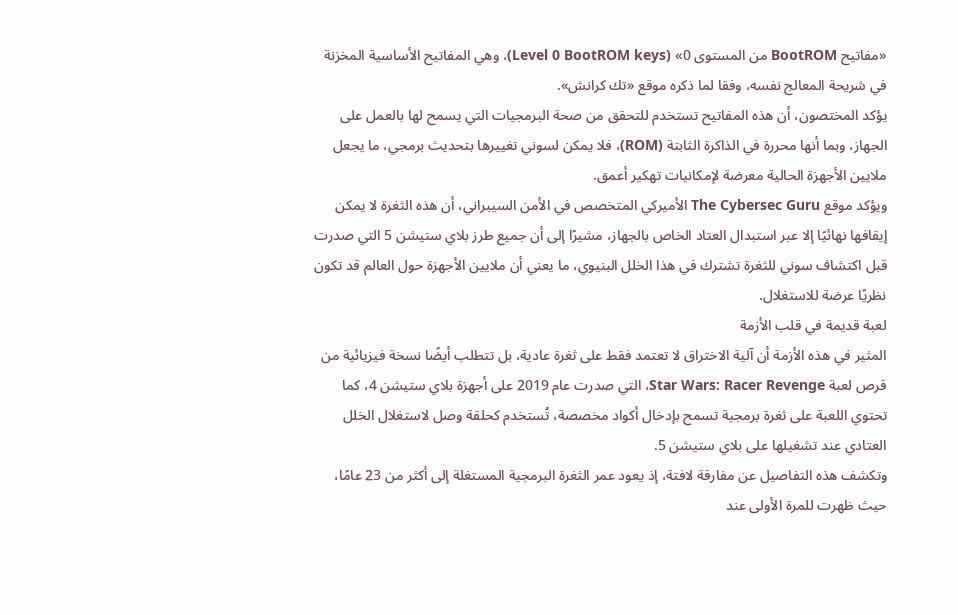«مفاتيح BootROM من المستوى 0» (Level 0 BootROM keys)، وهي المفاتيح الأساسية المخزنة في شريحة المعالج نفسه، وفقا لما ذكره موقع «تك كرانش».
يؤكد المختصون، أن هذه المفاتيح تستخدم للتحقق من صحة البرمجيات التي يسمح لها بالعمل على الجهاز، وبما أنها محررة في الذاكرة الثابتة (ROM)، فلا يمكن لسوني تغييرها بتحديث برمجي، ما يجعل ملايين الأجهزة الحالية معرضة لإمكانيات تهكير أعمق.
ويؤكد موقع The Cybersec Guru الأميركي المتخصص في الأمن السيبراني، أن هذه الثغرة لا يمكن إيقافها نهائيًا إلا عبر استبدال العتاد الخاص بالجهاز، مشيرًا إلى أن جميع طرز بلاي ستيشن 5 التي صدرت قبل اكتشاف سوني للثغرة تشترك في هذا الخلل البنيوي، ما يعني أن ملايين الأجهزة حول العالم قد تكون نظريًا عرضة للاستغلال.
لعبة قديمة في قلب الأزمة
المثير في هذه الأزمة أن آلية الاختراق لا تعتمد فقط على ثغرة عادية، بل تتطلب أيضًا نسخة فيزيائية من قرص لعبة Star Wars: Racer Revenge، التي صدرت عام 2019 على أجهزة بلاي ستيشن 4، كما تحتوي اللعبة على ثغرة برمجية تسمح بإدخال أكواد مخصصة، تُستخدم كحلقة وصل لاستغلال الخلل العتادي عند تشغيلها على بلاي ستيشن 5.
وتكشف هذه التفاصيل عن مفارقة لافتة، إذ يعود عمر الثغرة البرمجية المستغلة إلى أكثر من 23 عامًا، حيث ظهرت للمرة الأولى عند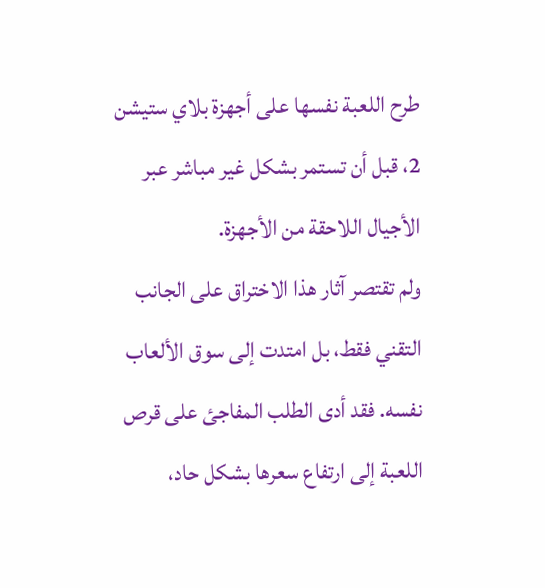طرح اللعبة نفسها على أجهزة بلاي ستيشن 2، قبل أن تستمر بشكل غير مباشر عبر الأجيال اللاحقة من الأجهزة.
ولم تقتصر آثار هذا الاختراق على الجانب التقني فقط، بل امتدت إلى سوق الألعاب نفسه. فقد أدى الطلب المفاجئ على قرص اللعبة إلى ارتفاع سعرها بشكل حاد،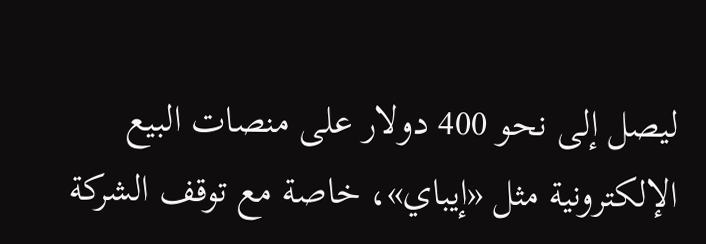ليصل إلى نحو 400 دولار على منصات البيع الإلكترونية مثل «إيباي»، خاصة مع توقف الشركة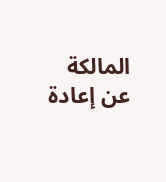المالكة عن إعادة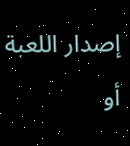إصدار اللعبة أو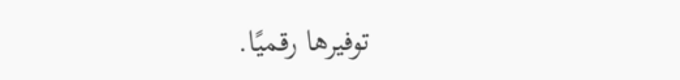توفيرها رقميًا.